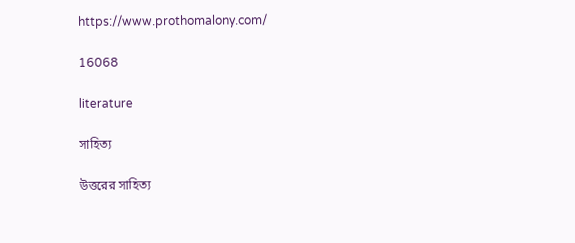https://www.prothomalony.com/

16068

literature

সাহিত্য

উত্তরের সাহিত‍্য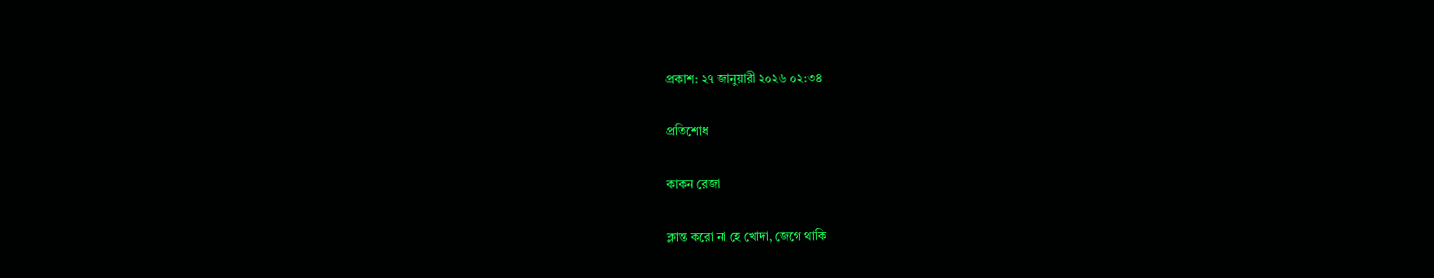প্রকাশ: ২৭ জানুয়ারী ২০২৬ ০২:৩৪

প্রতিশোধ

কাকন রেজা

ক্লান্ত করো না হে খোদা, জেগে থাকি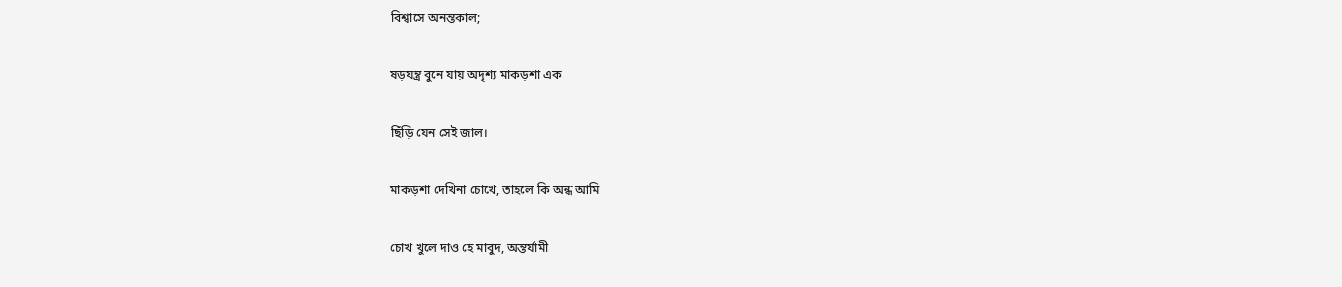বিশ্বাসে অনন্তকাল;

ষড়যন্ত্র বুনে যায় অদৃশ্য মাকড়শা এক

ছিঁড়ি যেন সেই জাল।

মাকড়শা দেখিনা চোখে, তাহলে কি অন্ধ আমি

চোখ খুলে দাও হে মাবুদ, অন্তর্যামী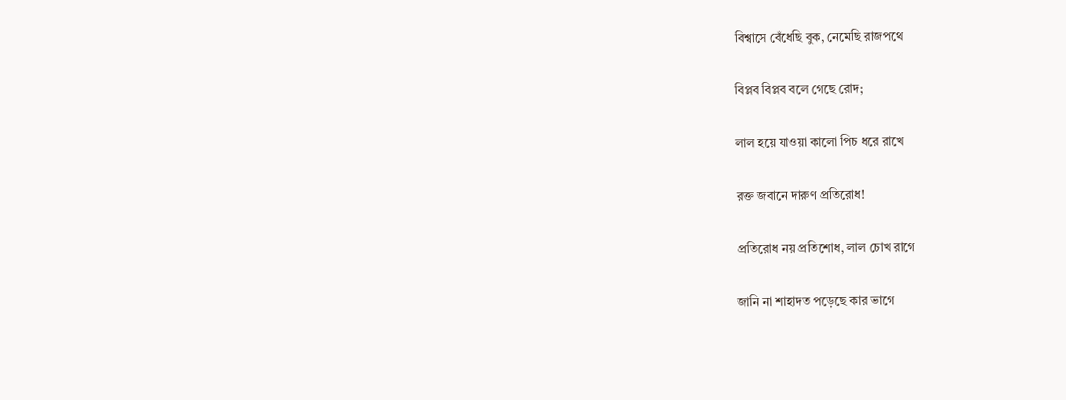বিশ্বাসে বেঁধেছি বুক, নেমেছি রাজপথে

বিপ্লব বিপ্লব বলে গেছে রোদ;

লাল হয়ে যাওয়া কালো পিচ ধরে রাখে

রক্ত জবানে দারুণ প্রতিরোধ!

প্রতিরোধ নয় প্রতিশোধ, লাল চোখ রাগে

জানি না শাহাদত পড়েছে কার ভাগে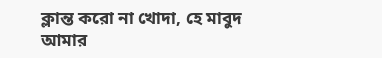ক্লান্ত করো না খোদা, হে মাবুদ আমার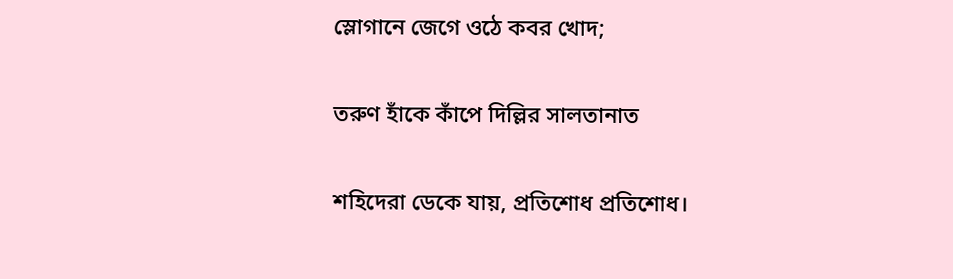স্লোগানে জেগে ওঠে কবর খোদ;

তরুণ হাঁকে কাঁপে দিল্লির সালতানাত

শহিদেরা ডেকে যায়, প্রতিশোধ প্রতিশোধ।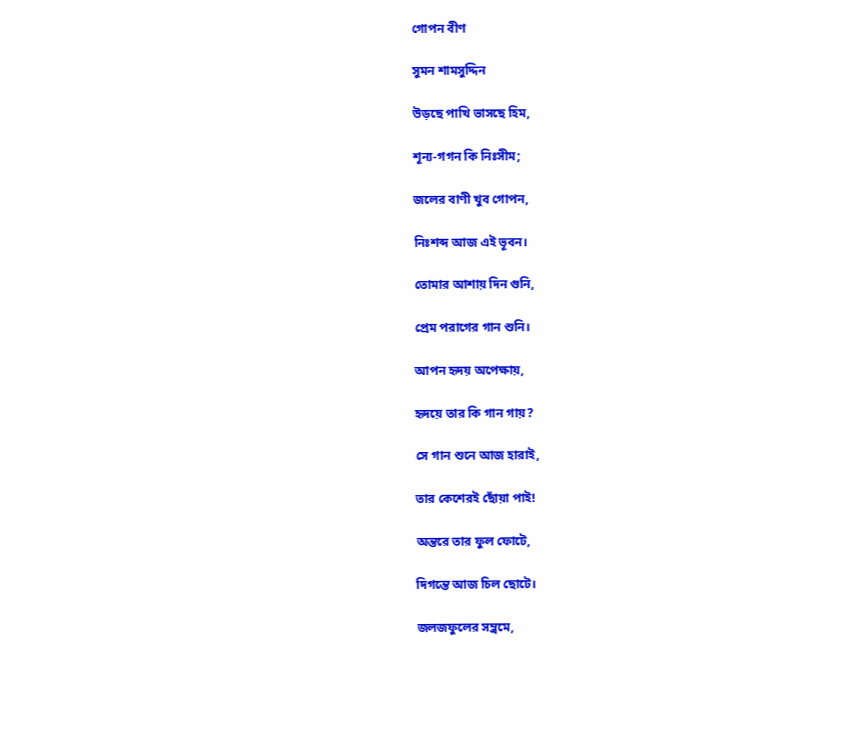গোপন বীণ

সুমন শামসুদ্দিন

উড়ছে পাখি ভাসছে হিম,

শূন‍্য-গগন কি নিঃসীম;

জলের বাণী খুব গোপন,

নিঃশব্দ আজ এই ভূবন।

তোমার আশায় দিন গুনি,

প্রেম পরাগের গান শুনি।

আপন হৃদয় অপেক্ষায়,

হৃদয়ে তার কি গান গায়?

সে গান শুনে আজ হারাই,

তার কেশেরই ছোঁয়া পাই!

অন্তরে তার ফুল ফোটে,

দিগন্তে আজ চিল ছোটে।

জলজফুলের সম্ভ্রমে,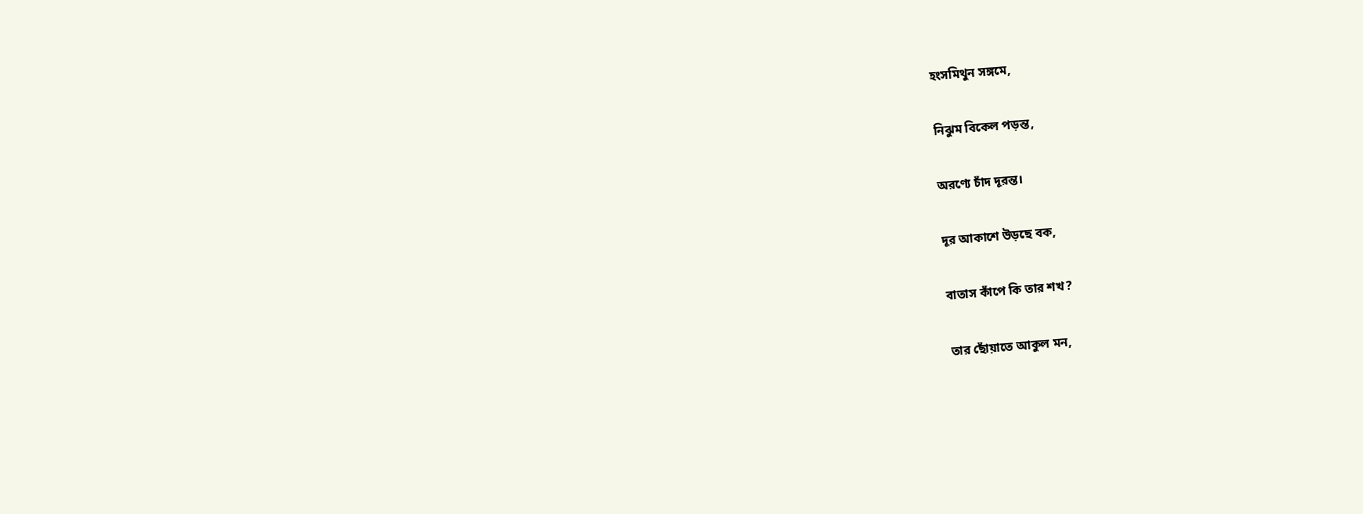হংসমিথুন সঙ্গমে,

নিঝুম বিকেল পড়ন্ত,

অরণ্যে চাঁদ দূরন্ত।

দূর আকাশে উড়ছে বক,

বাতাস কাঁপে কি তার শখ?

তার ছোঁয়াতে আকুল মন,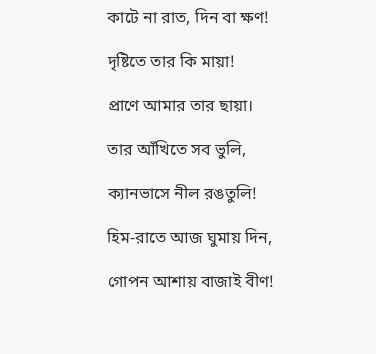কাটে না রাত, দিন বা ক্ষণ!

দৃষ্টিতে তার কি মায়া!

প্রাণে আমার তার ছায়া।

তার আঁখিতে সব ভুলি,

ক‍্যানভাসে নীল রঙতুলি!

হিম-রাতে আজ ঘুমায় দিন,

গোপন আশায় বাজাই বীণ!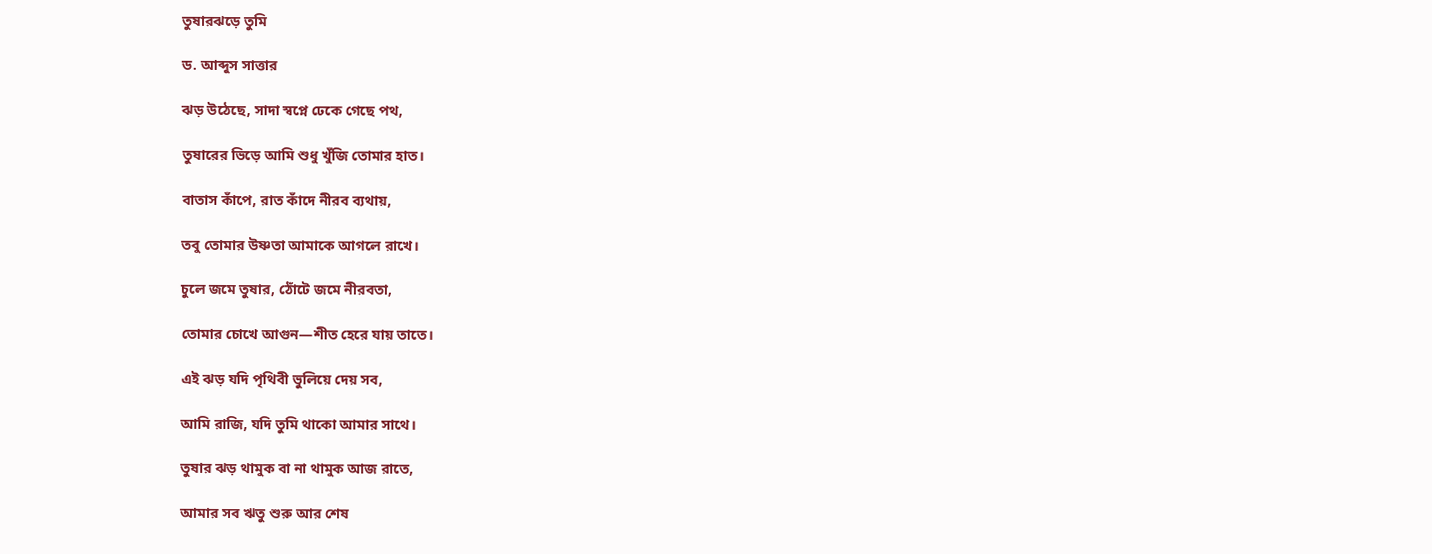তুষারঝড়ে তুমি

ড. আব্দুস সাত্তার

ঝড় উঠেছে, সাদা স্বপ্নে ঢেকে গেছে পথ,

তুষারের ভিড়ে আমি শুধু খুঁজি তোমার হাত।

বাতাস কাঁপে, রাত কাঁদে নীরব ব্যথায়,

তবু তোমার উষ্ণতা আমাকে আগলে রাখে।

চুলে জমে তুষার, ঠোঁটে জমে নীরবতা,

তোমার চোখে আগুন—শীত হেরে যায় তাতে।

এই ঝড় যদি পৃথিবী ভুলিয়ে দেয় সব,

আমি রাজি, যদি তুমি থাকো আমার সাথে।

তুষার ঝড় থামুক বা না থামুক আজ রাতে,

আমার সব ঋতু শুরু আর শেষ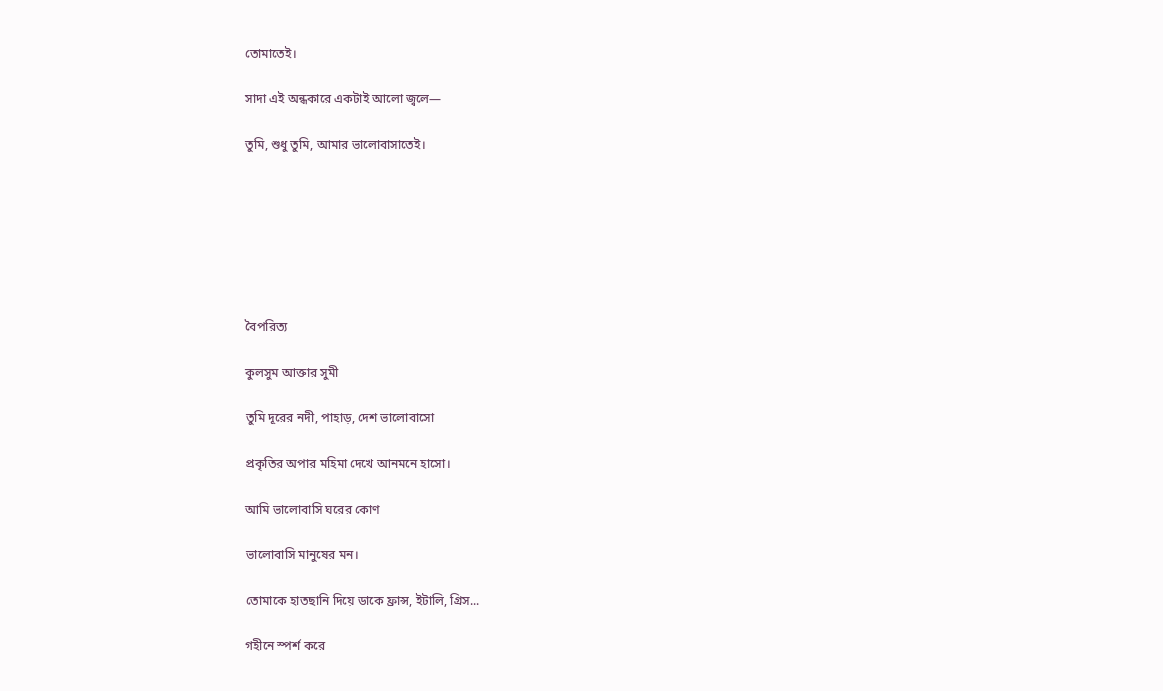তোমাতেই।

সাদা এই অন্ধকারে একটাই আলো জ্বলে—

তুমি, শুধু তুমি, আমার ভালোবাসাতেই।







বৈপরিত‍্য

কুলসুম আক্তার সুমী

তুমি দূরের নদী, পাহাড়, দেশ ভালোবাসো

প্রকৃতির অপার মহিমা দেখে আনমনে হাসো।

আমি ভালোবাসি ঘরের কোণ

ভালোবাসি মানুষের মন।

তোমাকে হাতছানি দিয়ে ডাকে ফ্রান্স, ইটালি, গ্রিস...

গহীনে স্পর্শ করে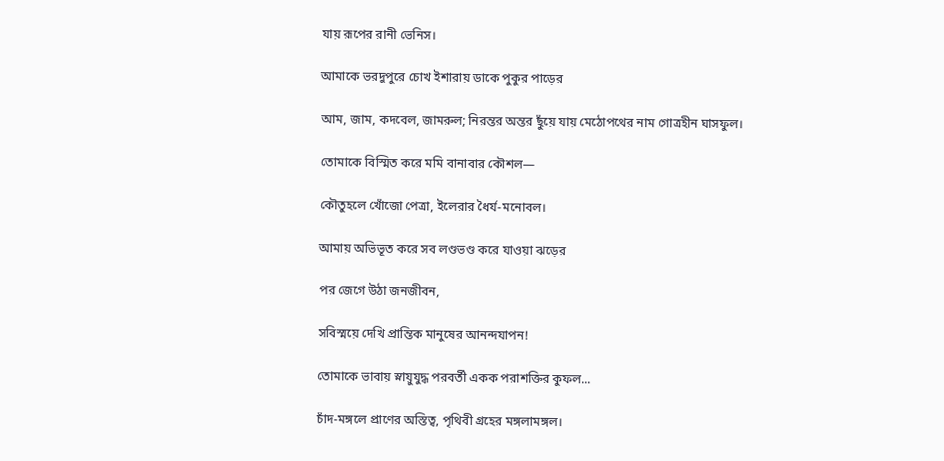যায় রূপের রানী ভেনিস।

আমাকে ভরদুপুরে চোখ ইশারায় ডাকে পুকুর পাড়ের

আম, জাম, কদবেল, জামরুল; নিরন্তর অন্তর ছুঁয়ে যায় মেঠোপথের নাম গোত্রহীন ঘাসফুল।

তোমাকে বিস্মিত করে মমি বানাবার কৌশল—

কৌতুহলে খোঁজো পেত্রা, ইলেরার ধৈর্য-মনোবল।

আমায় অভিভূত করে সব লণ্ডভণ্ড করে যাওয়া ঝড়ের

পর জেগে উঠা জনজীবন,

সবিস্ময়ে দেখি প্রান্তিক মানুষের আনন্দযাপন!

তোমাকে ভাবায় স্নায়ুযুদ্ধ পরবর্তী একক পরাশক্তির কুফল...

চাঁদ-মঙ্গলে প্রাণের অস্তিত্ব, পৃথিবী গ্রহের মঙ্গলামঙ্গল।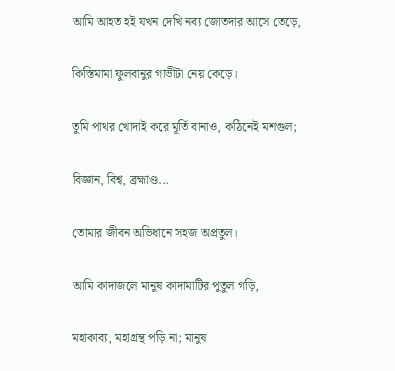আমি আহত হই যখন দেখি নব‍্য জোতদার আসে তেড়ে,

কিস্তিমামা ফুলবানুর গাভীটা নেয় কেড়ে।

তুমি পাথর খোদাই করে মূর্তি বানাও, কঠিনেই মশগুল;

বিজ্ঞান, বিশ্ব, ব্রহ্মাণ্ড...

তোমার জীবন অভিধানে সহজ অপ্রতুল।

আমি কাদাজলে মানুষ কাদামাটির পুতুল গড়ি,

মহাকাব‍্য, মহাগ্রন্থ পড়ি না; মানুষ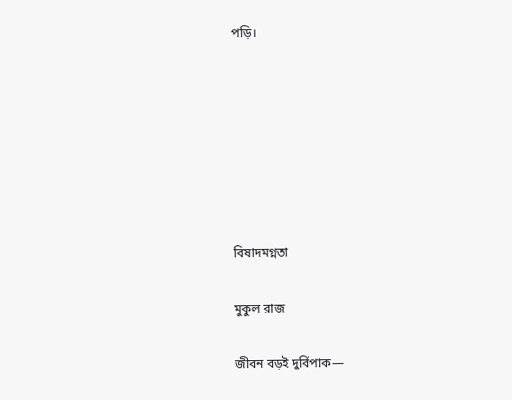পড়ি।







বিষাদমগ্নতা

মুকুল রাজ

জীবন বড়ই দু‌র্বিপাক—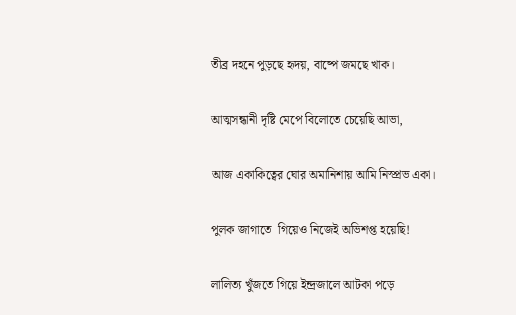তীব্র দহনে পুড়ছে হৃদয়, বাষ্পে জমছে খাক।

আত্মসন্ধানী দৃষ্টি মেপে বিলোতে চেয়েছি আভা,

আজ একাকিত্বের ঘোর অমানিশায় আমি নিস্প্রভ একা।

পুলক জাগা‌তে‌  গি‌য়েও নি‌জেই অ‌ভিশপ্ত হ‌য়ে‌ছি!

লা‌লিত‌্য খুঁজ‌তে গি‌য়ে ইন্দ্রজা‌লে আটকা প‌ড়ে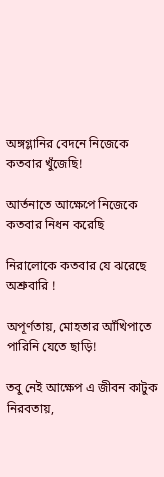অঙ্গগ্লা‌নির বেদ‌নে নি‌জে‌কে কতবার খুঁ‌জে‌ছি!

আর্তনা‌তে আক্ষে‌পে নি‌জে‌কে কতবার নিধন ক‌রে‌ছি

নিরা‌লো‌কে কতবার যে ঝ‌রে‌ছে অশ্রুবা‌রি !

অপূর্ণতায়, মোহতার আঁ‌খিপা‌তে পা‌রি‌নি যে‌তে ছা‌ড়ি!

তবু নেই আক্ষেপ এ জীবন কাটুক নিরবতায়,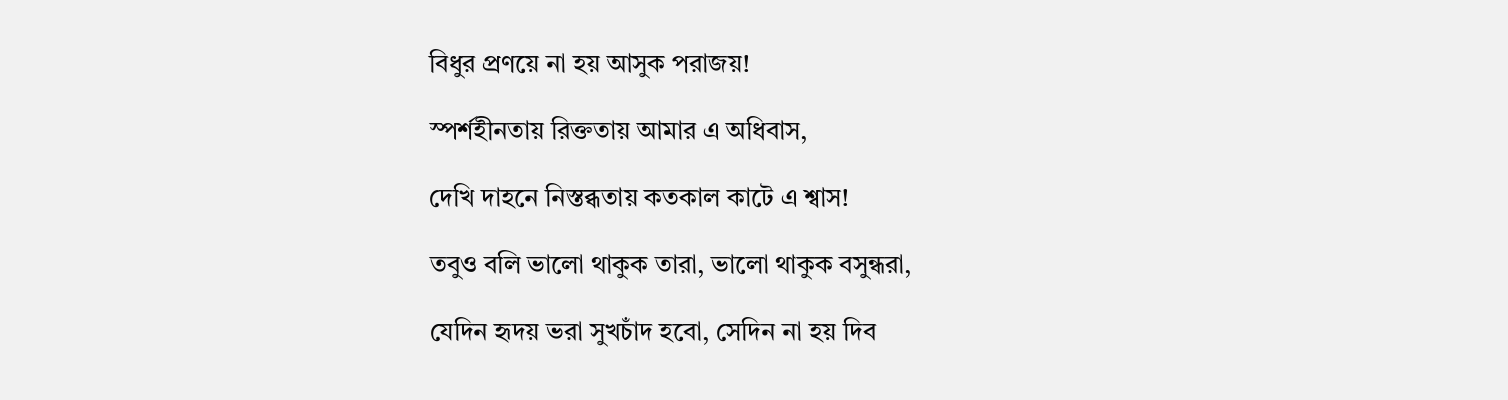বিধুর প্রণ‌য়ে না হয় আসুক পরাজয়!

স্পর্শহীনতায় রিক্ততায় আমার এ অ‌ধিবাস,

দে‌খি দাহ‌নে নিস্তব্ধতায় কতকাল কা‌টে এ শ্বাস!

তবুও বলি ভা‌লো থাকুক তারা, ভা‌লো থাকুক বসুন্ধরা,

যে‌দিন হৃদয় ভরা সুখচাঁদ হবো, সে‌দিন না হয় দিব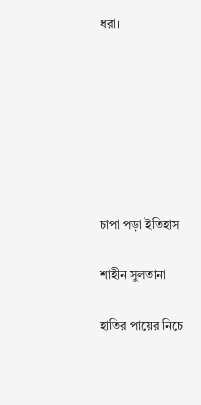ধরা।







চাপা পড়া ইতিহাস

শাহীন সুলতানা

হাতির পায়ের নিচে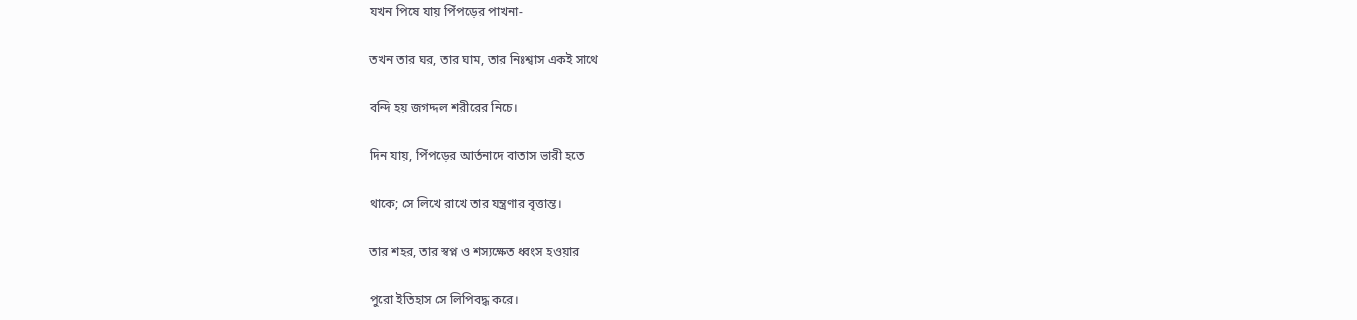যখন পিষে যায় পিঁপড়ের পাখনা-

তখন তার ঘর, তার ঘাম, তার নিঃশ্বাস একই সাথে

বন্দি হয় জগদ্দল শরীরের নিচে।

দিন যায়, পিঁপড়ের আর্তনাদে বাতাস ভারী হতে

থাকে; সে লিখে রাখে তার যন্ত্রণার বৃত্তান্ত।

তার শহর, তার স্বপ্ন ও শস্যক্ষেত ধ্বংস হওয়ার

পুরো ইতিহাস সে লিপিবদ্ধ করে।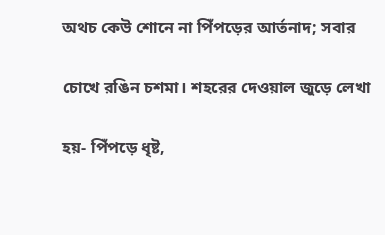অথচ কেউ শোনে না পিঁপড়ের আর্তনাদ; সবার

চোখে রঙিন চশমা। শহরের দেওয়াল জুড়ে লেখা

হয়- পিঁপড়ে ধৃষ্ট,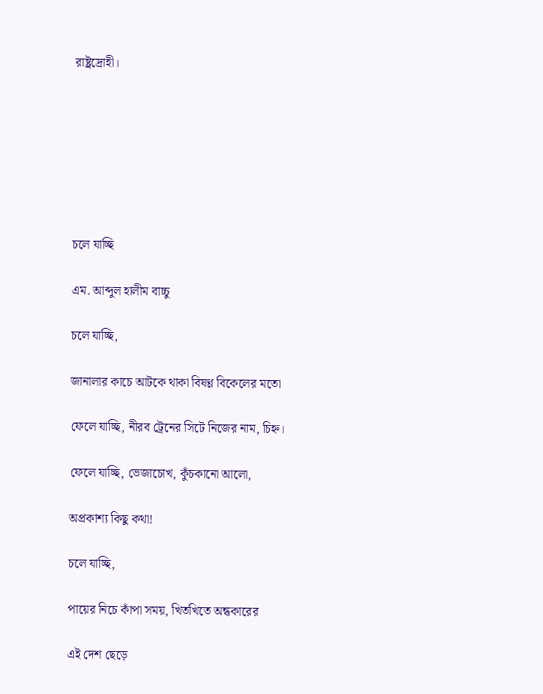রাষ্ট্রদ্রোহী।







চলে যাচ্ছি

এম. আব্দুল হালীম বাচ্চু

চলে যাচ্ছি,

জানালার কাচে আটকে থাকা বিষণ্ণ বিকেলের মতো

ফেলে যাচ্ছি, নীরব ট্রেনের সিটে নিজের নাম, চিহ্ন।

ফেলে যাচ্ছি, ভেজাচোখ, কুঁচকানো আলো,

অপ্রকাশ্য কিছু কথা!

চলে যাচ্ছি,

পায়ের নিচে কাঁপা সময়, খিতখিতে অন্ধকারের

এই দেশ ছেড়ে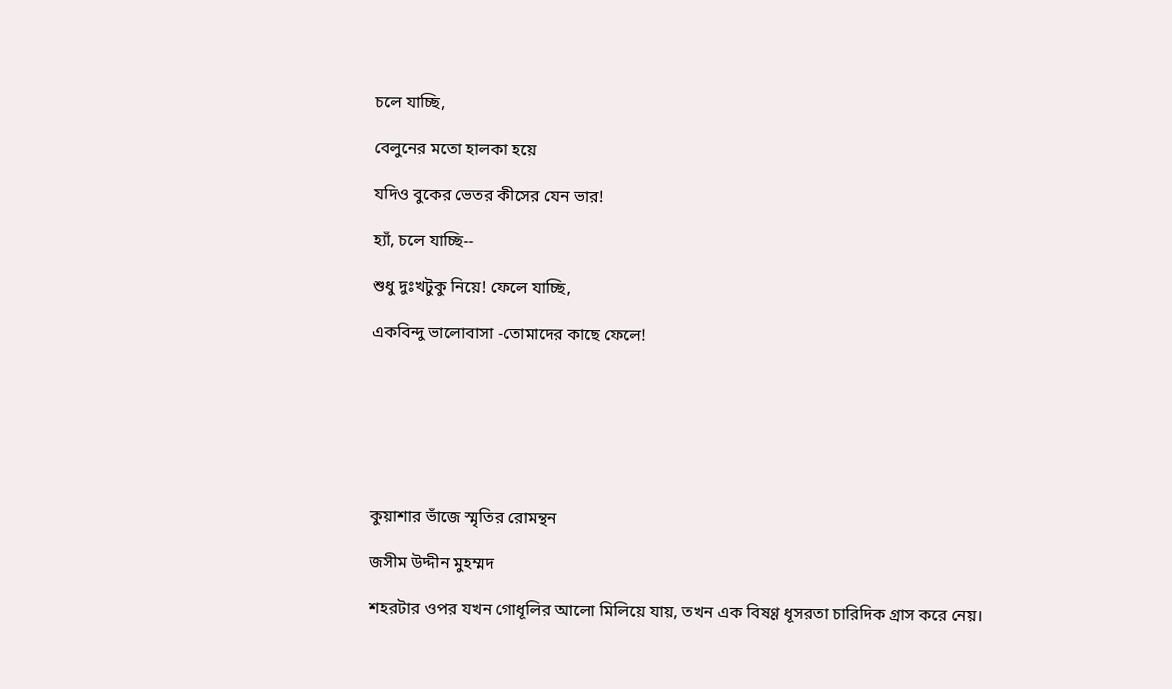চলে যাচ্ছি,

বেলুনের মতো হালকা হয়ে

যদিও বুকের ভেতর কীসের যেন ভার!

হ্যাঁ, চলে যাচ্ছি--

শুধু দুঃখটুকু নিয়ে! ফেলে যাচ্ছি,

একবিন্দু ভালোবাসা -তোমাদের কাছে ফেলে!







কুয়াশার ভাঁজে স্মৃতির রোমন্থন

জসীম উদ্দীন মুহম্মদ

শহরটার ওপর যখন গোধূলির আলো মিলিয়ে যায়, তখন এক বিষণ্ণ ধূসরতা চারিদিক গ্রাস করে নেয়।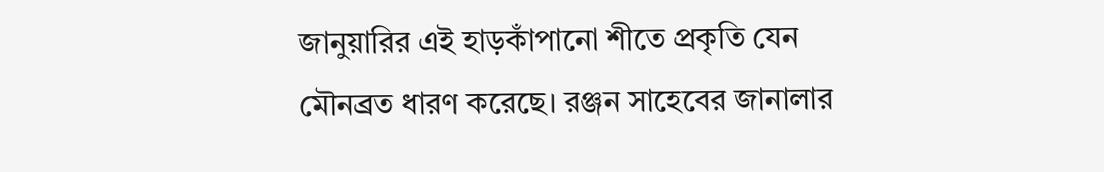জানুয়ারির এই হাড়কাঁপানো শীতে প্রকৃতি যেন মৌনব্রত ধারণ করেছে। রঞ্জন সাহেবের জানালার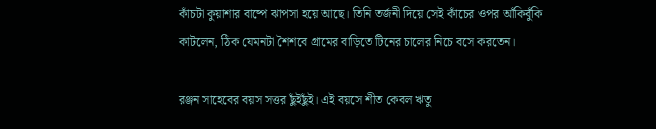কাঁচটা কুয়াশার বাষ্পে ঝাপসা হয়ে আছে। তিনি তর্জনী দিয়ে সেই কাঁচের ওপর আঁকিবুঁকি কাটলেন, ঠিক যেমনটা শৈশবে গ্রামের বাড়িতে টিনের চালের নিচে বসে করতেন।

রঞ্জন সাহেবের বয়স সত্তর ছুঁইছুঁই। এই বয়সে শীত কেবল ঋতু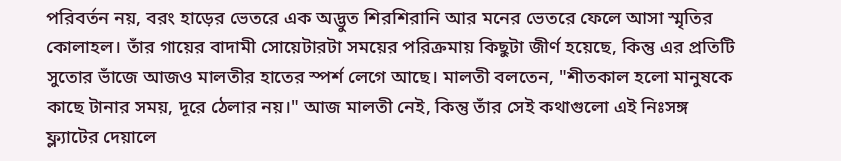পরিবর্তন নয়, বরং হাড়ের ভেতরে এক অদ্ভুত শিরশিরানি আর মনের ভেতরে ফেলে আসা স্মৃতির কোলাহল। তাঁর গায়ের বাদামী সোয়েটারটা সময়ের পরিক্রমায় কিছুটা জীর্ণ হয়েছে, কিন্তু এর প্রতিটি সুতোর ভাঁজে আজও মালতীর হাতের স্পর্শ লেগে আছে। মালতী বলতেন, "শীতকাল হলো মানুষকে কাছে টানার সময়, দূরে ঠেলার নয়।" আজ মালতী নেই, কিন্তু তাঁর সেই কথাগুলো এই নিঃসঙ্গ ফ্ল্যাটের দেয়ালে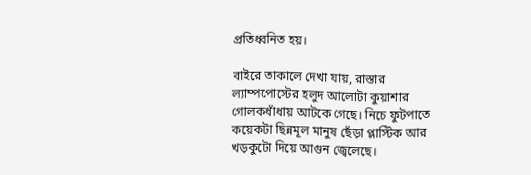প্রতিধ্বনিত হয়।

বাইরে তাকালে দেখা যায়, রাস্তার ল্যাম্পপোস্টের হলুদ আলোটা কুয়াশার গোলকধাঁধায় আটকে গেছে। নিচে ফুটপাতে কয়েকটা ছিন্নমূল মানুষ ছেঁড়া প্লাস্টিক আর খড়কুটো দিয়ে আগুন জ্বেলেছে।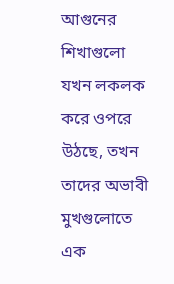আগুনের শিখাগুলো যখন লকলক করে ওপরে উঠছে, তখন তাদের অভাবী মুখগুলোতে এক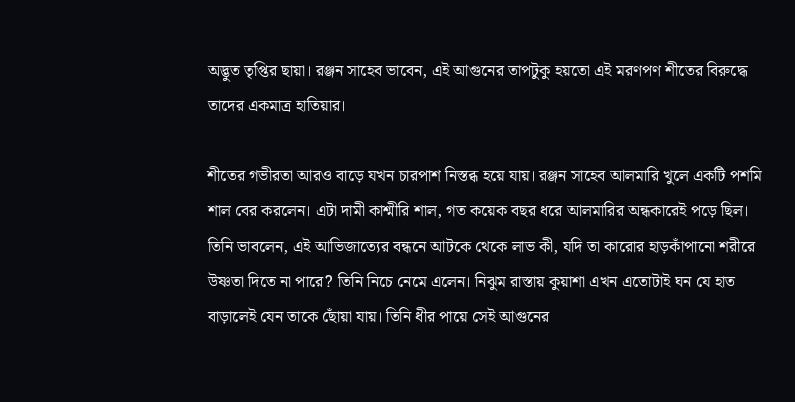অদ্ভুত তৃপ্তির ছায়া। রঞ্জন সাহেব ভাবেন, এই আগুনের তাপটুকু হয়তো এই মরণপণ শীতের বিরুদ্ধে তাদের একমাত্র হাতিয়ার।

শীতের গভীরতা আরও বাড়ে যখন চারপাশ নিস্তব্ধ হয়ে যায়। রঞ্জন সাহেব আলমারি খুলে একটি পশমি শাল বের করলেন। এটা দামী কাশ্মীরি শাল, গত কয়েক বছর ধরে আলমারির অন্ধকারেই পড়ে ছিল। তিনি ভাবলেন, এই আভিজাত্যের বন্ধনে আটকে থেকে লাভ কী, যদি তা কারোর হাড়কাঁপানো শরীরে উষ্ণতা দিতে না পারে? তিনি নিচে নেমে এলেন। নিঝুম রাস্তায় কুয়াশা এখন এতোটাই ঘন যে হাত বাড়ালেই যেন তাকে ছোঁয়া যায়। তিনি ধীর পায়ে সেই আগুনের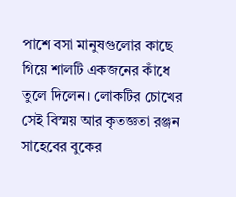পাশে বসা মানুষগুলোর কাছে গিয়ে শালটি একজনের কাঁধে তুলে দিলেন। লোকটির চোখের সেই বিস্ময় আর কৃতজ্ঞতা রঞ্জন সাহেবের বুকের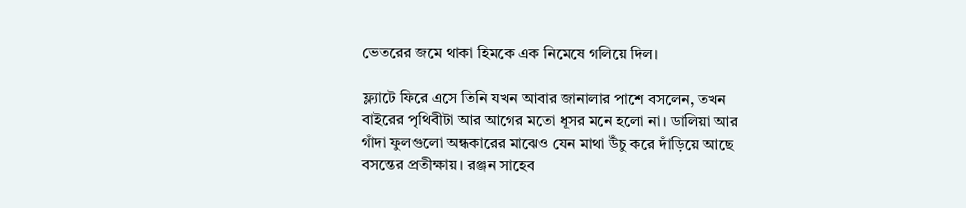ভেতরের জমে থাকা হিমকে এক নিমেষে গলিয়ে দিল।

ফ্ল্যাটে ফিরে এসে তিনি যখন আবার জানালার পাশে বসলেন, তখন বাইরের পৃথিবীটা আর আগের মতো ধূসর মনে হলো না। ডালিয়া আর গাঁদা ফুলগুলো অন্ধকারের মাঝেও যেন মাথা উঁচু করে দাঁড়িয়ে আছে বসন্তের প্রতীক্ষায়। রঞ্জন সাহেব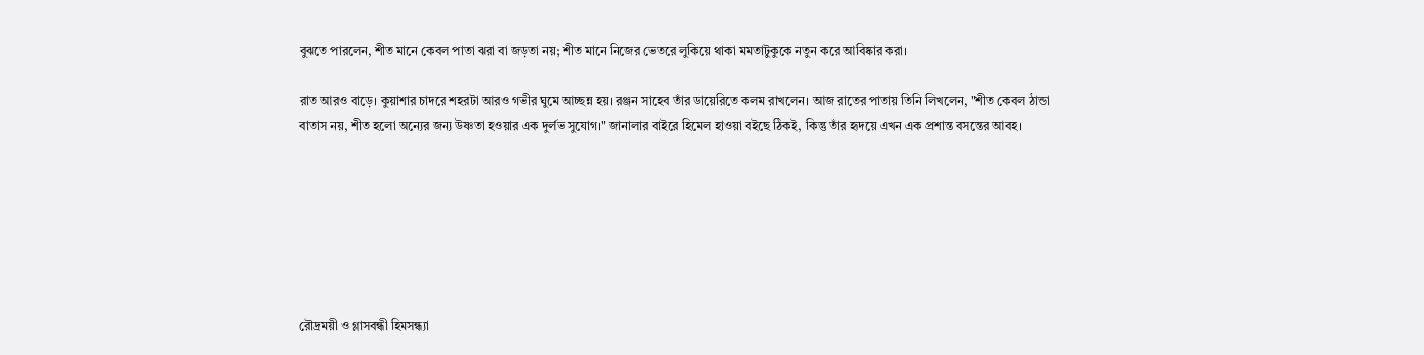বুঝতে পারলেন, শীত মানে কেবল পাতা ঝরা বা জড়তা নয়; শীত মানে নিজের ভেতরে লুকিয়ে থাকা মমতাটুকুকে নতুন করে আবিষ্কার করা।

রাত আরও বাড়ে। কুয়াশার চাদরে শহরটা আরও গভীর ঘুমে আচ্ছন্ন হয়। রঞ্জন সাহেব তাঁর ডায়েরিতে কলম রাখলেন। আজ রাতের পাতায় তিনি লিখলেন, "শীত কেবল ঠান্ডা বাতাস নয়, শীত হলো অন্যের জন্য উষ্ণতা হওয়ার এক দুর্লভ সুযোগ।" জানালার বাইরে হিমেল হাওয়া বইছে ঠিকই, কিন্তু তাঁর হৃদয়ে এখন এক প্রশান্ত বসন্তের আবহ।







রৌদ্রময়ী ও গ্লাসবন্ধী হিমসন্ধ্যা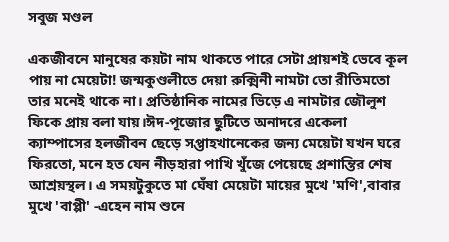সবুজ মণ্ডল

একজীবনে মানুষের কয়টা নাম থাকতে পারে সেটা প্রায়শই ভেবে কূল পায় না মেয়েটা! জন্মকুণ্ডলীতে দেয়া রুক্মিনী নামটা তো রীতিমতো তার মনেই থাকে না। প্রতিষ্ঠানিক নামের ভিড়ে এ নামটার জৌলুশ ফিকে প্রায় বলা যায়।ঈদ-পূজোর ছুটিতে অনাদরে একেলা ক্যাম্পাসের হলজীবন ছেড়ে সপ্তাহখানেকের জন্য মেয়েটা যখন ঘরে ফিরতো, মনে হত যেন নীড়হারা পাখি খুঁজে পেয়েছে প্রশান্তির শেষ আশ্রয়স্থল। এ সময়টুকুতে মা ঘেঁষা মেয়েটা মায়ের মুখে 'মণি',বাবার মুখে 'বাপ্পী' -এহেন নাম শুনে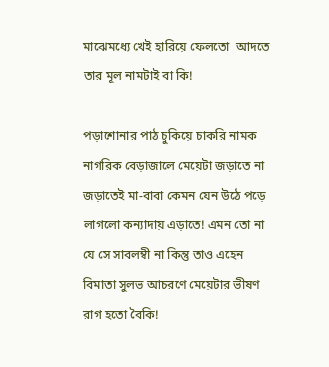মাঝেমধ্যে খেই হারিয়ে ফেলতো  আদতে তার মূল নামটাই বা কি!

পড়াশোনার পাঠ চুকিয়ে চাকরি নামক নাগরিক বেড়াজালে মেয়েটা জড়াতে না জড়াতেই মা-বাবা কেমন যেন উঠে পড়ে লাগলো কন্যাদায় এড়াতে! এমন তো না যে সে সাবলম্বী না কিন্তু তাও এহেন বিমাতা সুলভ আচরণে মেয়েটার ভীষণ রাগ হতো বৈকি!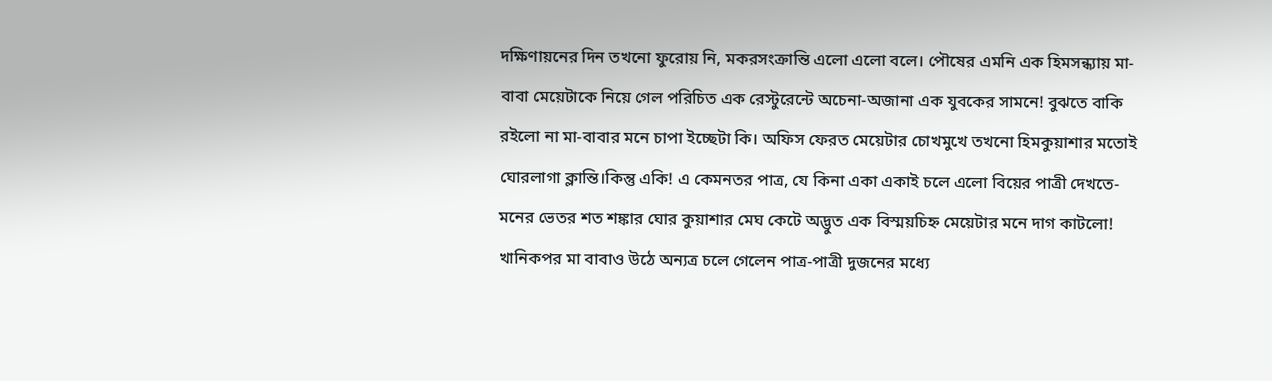দক্ষিণায়নের দিন তখনো ফুরোয় নি, মকরসংক্রান্তি এলো এলো বলে। পৌষের এমনি এক হিমসন্ধ্যায় মা-বাবা মেয়েটাকে নিয়ে গেল পরিচিত এক রেস্টুরেন্টে অচেনা-অজানা এক যুবকের সামনে! বুঝতে বাকি রইলো না মা-বাবার মনে চাপা ইচ্ছেটা কি। অফিস ফেরত মেয়েটার চোখমুখে তখনো হিমকুয়াশার মতোই ঘোরলাগা ক্লান্তি।কিন্তু একি! এ কেমনতর পাত্র, যে কিনা একা একাই চলে এলো বিয়ের পাত্রী দেখতে-মনের ভেতর শত শঙ্কার ঘোর কুয়াশার মেঘ কেটে অদ্ভুত এক বিস্ময়চিহ্ন মেয়েটার মনে দাগ কাটলো! খানিকপর মা বাবাও উঠে অন্যত্র চলে গেলেন পাত্র-পাত্রী দুজনের মধ্যে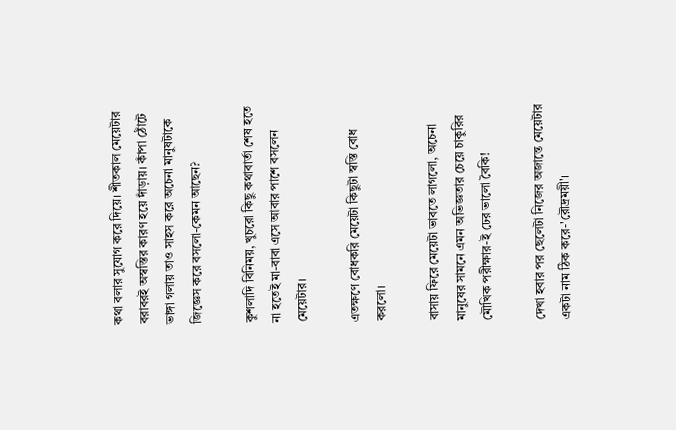কথা বলার সুযোগ করে দিয়ে। শীতকাল মেয়েটার বরাবরই অস্বস্তির কারণ হয়ে দাঁড়ায়। কাঁপা ঠোঁটে ভাঙ্গা গলায় তাও সাহস করে অচেনা মানুষটাকে জিজ্ঞেস করে বসলো-কেমন আছেন?

কুশলাদি বিনিময়, খুচরো কিছু কথাবার্তা শেষ হতে না হতেই মা-বাবা এসে আবার পাশে বসলেন মেয়েটার।

এতক্ষণে বোধকরি মেয়েটা কিছুটা স্বস্তি বোধ করলো।

বাসায় ফিরে মেয়েটা ভাবতে লাগলো, অচেনা মানুষের সামনে এমন অভিজ্ঞতার চেয়ে চাকুরির মৌখিক পরীক্ষার-ই ঢের ভালো বৈকি!

দেখা হবার পর ছেলেটা নিজের অজান্তে মেয়েটার একটা নাম ঠিক করে-'রৌদ্রময়ী'।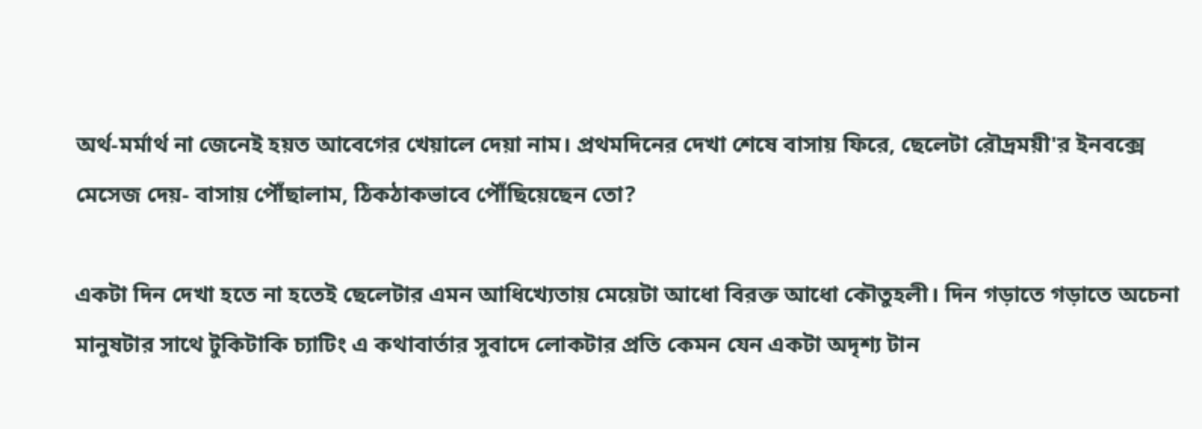অর্থ-মর্মার্থ না জেনেই হয়ত আবেগের খেয়ালে দেয়া নাম। প্রথমদিনের দেখা শেষে বাসায় ফিরে, ছেলেটা রৌদ্রময়ী'র ইনবক্সে মেসেজ দেয়- বাসায় পৌঁছালাম, ঠিকঠাকভাবে পৌঁছিয়েছেন তো?

একটা দিন দেখা হতে না হতেই ছেলেটার এমন আধিখ্যেতায় মেয়েটা আধো বিরক্ত আধো কৌতুহলী। দিন গড়াতে গড়াতে অচেনা মানুষটার সাথে টুকিটাকি চ্যাটিং এ কথাবার্তার সুবাদে লোকটার প্রতি কেমন যেন একটা অদৃশ্য টান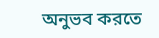অনুভব করতে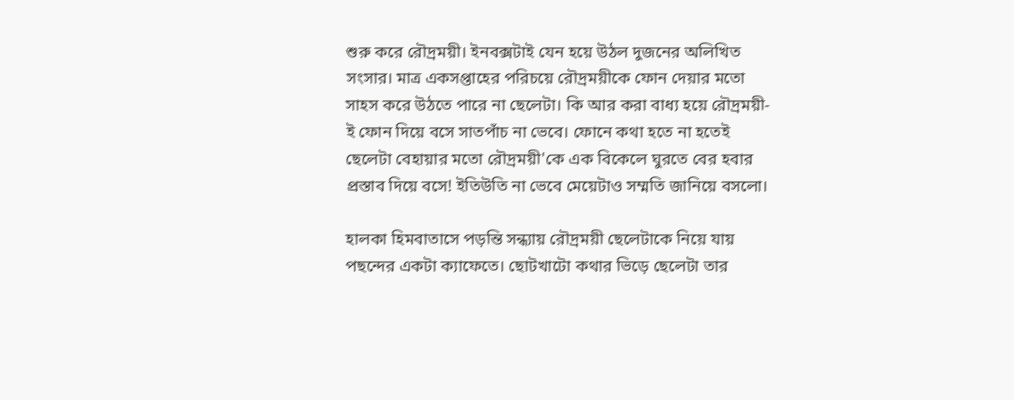শুরু করে রৌদ্রময়ী। ইনবক্সটাই যেন হয়ে উঠল দুজনের অলিখিত সংসার। মাত্র একসপ্তাহের পরিচয়ে রৌদ্রময়ীকে ফোন দেয়ার মতো সাহস করে উঠতে পারে না ছেলেটা। কি আর করা বাধ্য হয়ে রৌদ্রময়ী-ই ফোন দিয়ে বসে সাতপাঁচ না ভেবে। ফোনে কথা হতে না হতেই ছেলেটা বেহায়ার মতো রৌদ্রময়ী'কে এক বিকেলে ঘুরতে বের হবার প্রস্তাব দিয়ে বসে! ইতিউতি না ভেবে মেয়েটাও সম্মতি জানিয়ে বসলো।

হালকা হিমবাতাসে পড়ন্তি সন্ধ্যায় রৌদ্রময়ী ছেলেটাকে নিয়ে যায় পছন্দের একটা ক্যাফেতে। ছোটখাটো কথার ভিড়ে ছেলেটা তার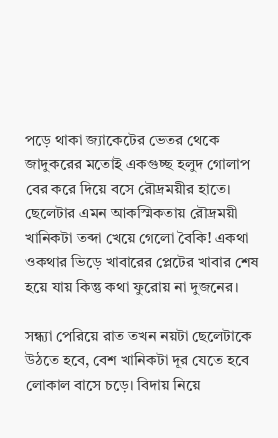পড়ে থাকা জ্যাকেটের ভেতর থেকে জাদুকরের মতোই একগুচ্ছ হলুদ গোলাপ বের করে দিয়ে বসে রৌদ্রময়ীর হাতে। ছেলেটার এমন আকস্মিকতায় রৌদ্রময়ী খানিকটা তব্দা খেয়ে গেলো বৈকি! একথা ওকথার ভিড়ে খাবারের প্লেটের খাবার শেষ হয়ে যায় কিন্তু কথা ফুরোয় না দুজনের।

সন্ধ্যা পেরিয়ে রাত তখন নয়টা ছেলেটাকে উঠতে হবে, বেশ খানিকটা দূর যেতে হবে লোকাল বাসে চড়ে। বিদায় নিয়ে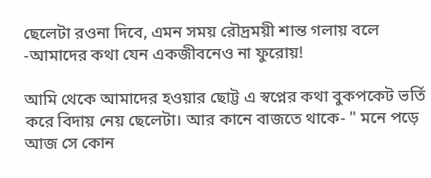ছেলেটা রওনা দিবে, এমন সময় রৌদ্রময়ী শান্ত গলায় বলে -আমাদের কথা যেন একজীবনেও না ফুরোয়!

আমি থেকে আমাদের হওয়ার ছোট্ট এ স্বপ্নের কথা বুকপকেট ভর্তি করে বিদায় নেয় ছেলেটা। আর কানে বাজতে থাকে- " মনে পড়ে আজ সে কোন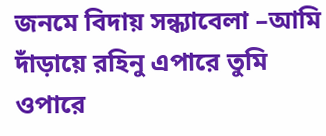জনমে বিদায় সন্ধ্যাবেলা –আমি দাঁড়ায়ে রহিনু এপারে তুমি ওপারে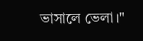ভাসালে ভেলা।"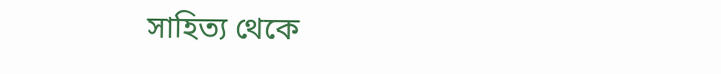সাহিত্য থেকে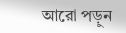আরো পড়ুন